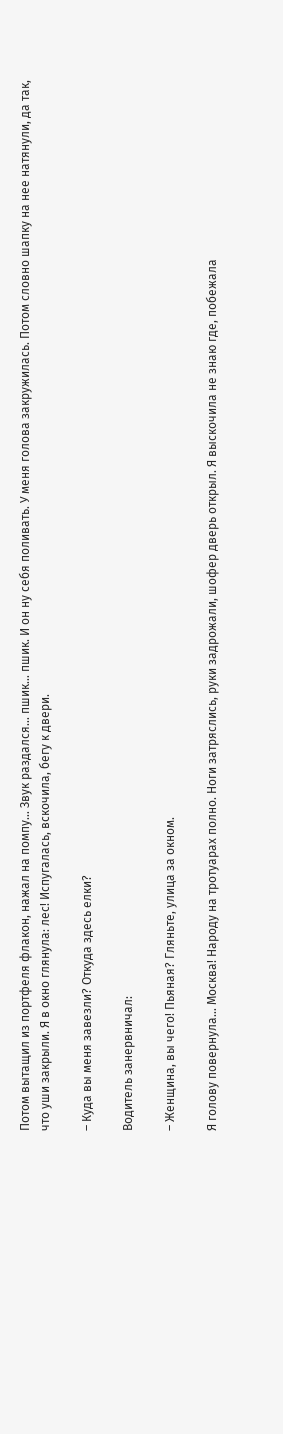Потом вытащил из портфеля флакон, нажал на помпу… Звук раздался… пшик… пшик. И он ну себя поливать. У меня голова закружилась. Потом словно шапку на нее натянули, да так, что уши закрыли. Я в окно глянула: лес! Испугалась, вскочила, бегу к двери.

– Куда вы меня завезли? Откуда здесь елки?

Водитель занервничал:

– Женщина, вы чего! Пьяная? Гляньте, улица за окном.

Я голову повернула… Москва! Народу на тротуарах полно. Ноги затряслись, руки задрожали, шофер дверь открыл. Я выскочила не знаю где, побежала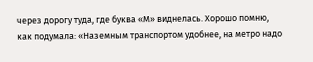через дорогу туда, где буква «М» виднелась. Хорошо помню, как подумала: «Наземным транспортом удобнее, на метро надо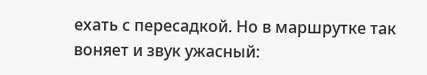ехать с пересадкой. Но в маршрутке так воняет и звук ужасный: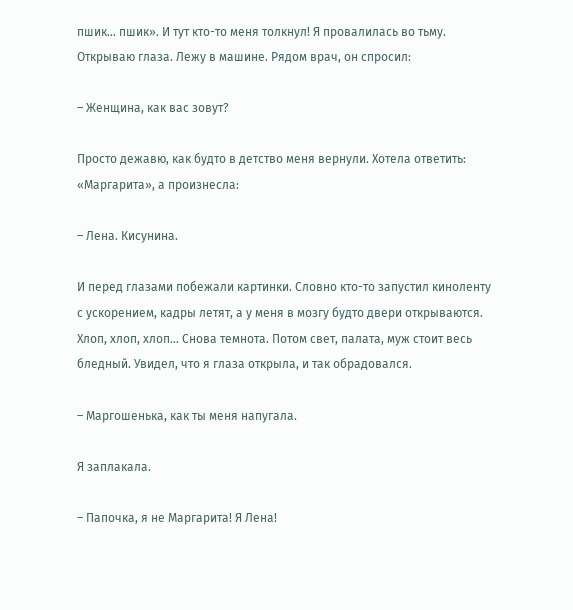пшик… пшик». И тут кто-то меня толкнул! Я провалилась во тьму. Открываю глаза. Лежу в машине. Рядом врач, он спросил:

– Женщина, как вас зовут?

Просто дежавю, как будто в детство меня вернули. Хотела ответить: «Маргарита», а произнесла:

– Лена. Кисунина.

И перед глазами побежали картинки. Словно кто-то запустил киноленту с ускорением, кадры летят, а у меня в мозгу будто двери открываются. Хлоп, хлоп, хлоп… Снова темнота. Потом свет, палата, муж стоит весь бледный. Увидел, что я глаза открыла, и так обрадовался.

– Маргошенька, как ты меня напугала.

Я заплакала.

– Папочка, я не Маргарита! Я Лена!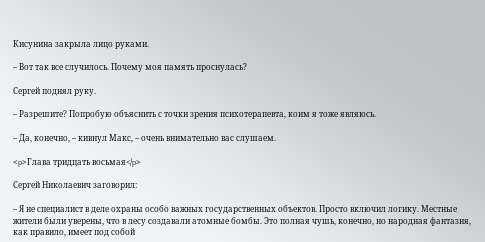Кисунина закрыла лицо руками.

– Вот так все случилось. Почему моя память проснулась?

Сергей поднял руку.

– Разрешите? Попробую объяснить с точки зрения психотерапевта, коим я тоже являюсь.

– Да, конечно, – кивнул Макс, – очень внимательно вас слушаем.

<p>Глава тридцать восьмая</p>

Сергей Николаевич заговорил:

– Я не специалист в деле охраны особо важных государственных объектов. Просто включил логику. Местные жители были уверены, что в лесу создавали атомные бомбы. Это полная чушь, конечно, но народная фантазия, как правило, имеет под собой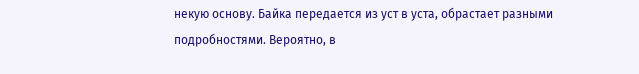некую основу. Байка передается из уст в уста, обрастает разными подробностями. Вероятно, в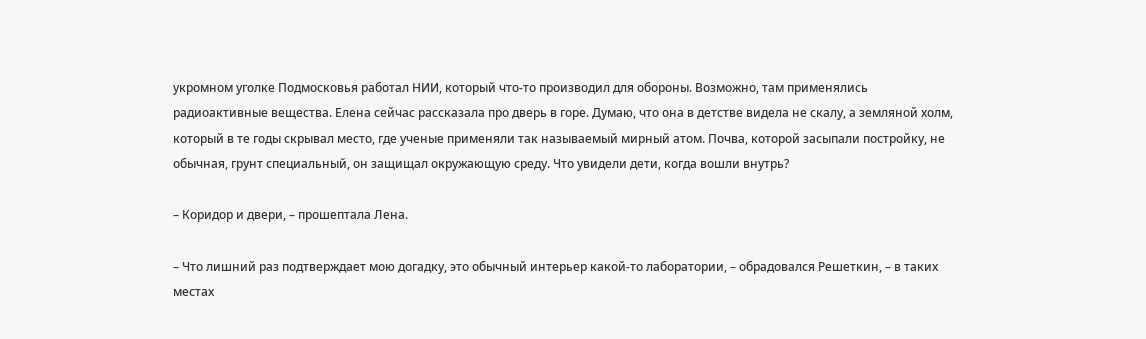укромном уголке Подмосковья работал НИИ, который что-то производил для обороны. Возможно, там применялись радиоактивные вещества. Елена сейчас рассказала про дверь в горе. Думаю, что она в детстве видела не скалу, а земляной холм, который в те годы скрывал место, где ученые применяли так называемый мирный атом. Почва, которой засыпали постройку, не обычная, грунт специальный, он защищал окружающую среду. Что увидели дети, когда вошли внутрь?

– Коридор и двери, – прошептала Лена.

– Что лишний раз подтверждает мою догадку, это обычный интерьер какой-то лаборатории, – обрадовался Решеткин, – в таких местах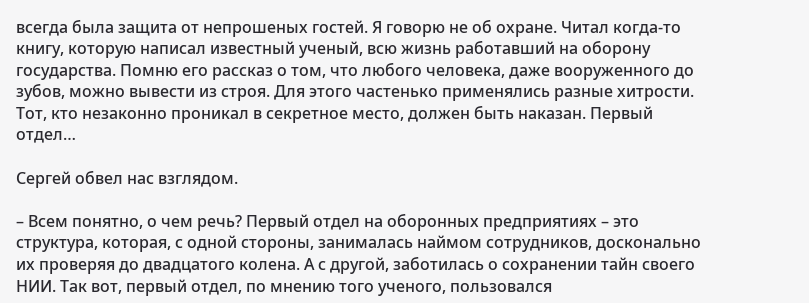всегда была защита от непрошеных гостей. Я говорю не об охране. Читал когда-то книгу, которую написал известный ученый, всю жизнь работавший на оборону государства. Помню его рассказ о том, что любого человека, даже вооруженного до зубов, можно вывести из строя. Для этого частенько применялись разные хитрости. Тот, кто незаконно проникал в секретное место, должен быть наказан. Первый отдел…

Сергей обвел нас взглядом.

– Всем понятно, о чем речь? Первый отдел на оборонных предприятиях – это структура, которая, с одной стороны, занималась наймом сотрудников, досконально их проверяя до двадцатого колена. А с другой, заботилась о сохранении тайн своего НИИ. Так вот, первый отдел, по мнению того ученого, пользовался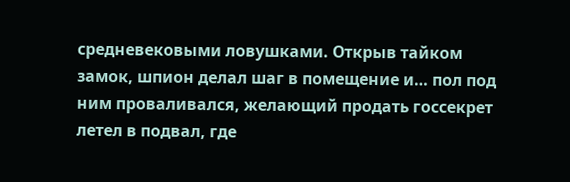средневековыми ловушками. Открыв тайком замок, шпион делал шаг в помещение и… пол под ним проваливался, желающий продать госсекрет летел в подвал, где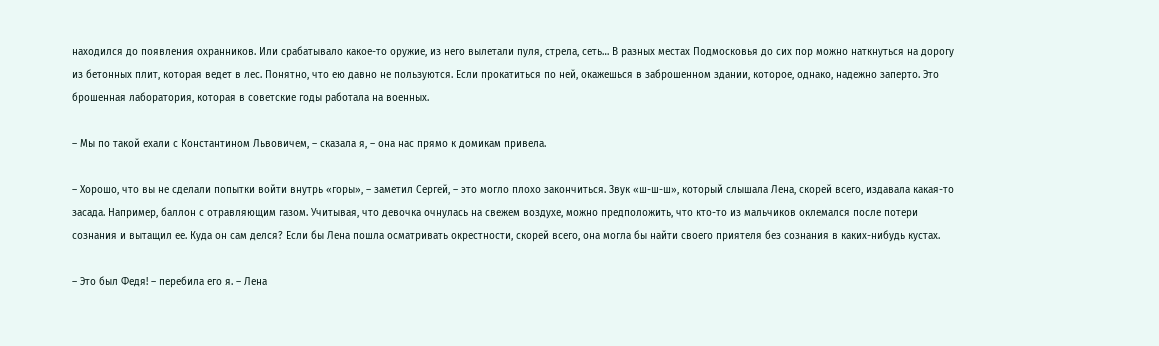находился до появления охранников. Или срабатывало какое-то оружие, из него вылетали пуля, стрела, сеть… В разных местах Подмосковья до сих пор можно наткнуться на дорогу из бетонных плит, которая ведет в лес. Понятно, что ею давно не пользуются. Если прокатиться по ней, окажешься в заброшенном здании, которое, однако, надежно заперто. Это брошенная лаборатория, которая в советские годы работала на военных.

– Мы по такой ехали с Константином Львовичем, – сказала я, – она нас прямо к домикам привела.

– Хорошо, что вы не сделали попытки войти внутрь «горы», – заметил Сергей, – это могло плохо закончиться. Звук «ш-ш-ш», который слышала Лена, скорей всего, издавала какая-то засада. Например, баллон с отравляющим газом. Учитывая, что девочка очнулась на свежем воздухе, можно предположить, что кто-то из мальчиков оклемался после потери сознания и вытащил ее. Куда он сам делся? Если бы Лена пошла осматривать окрестности, скорей всего, она могла бы найти своего приятеля без сознания в каких-нибудь кустах.

– Это был Федя! – перебила его я. – Лена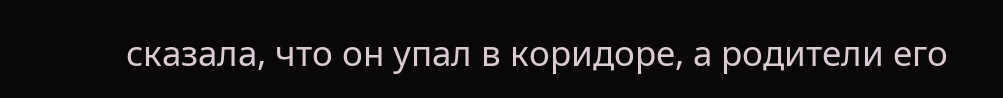сказала, что он упал в коридоре, а родители его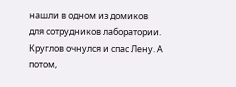нашли в одном из домиков для сотрудников лаборатории. Круглов очнулся и спас Лену. А потом,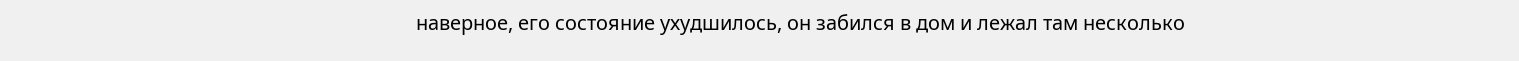наверное, его состояние ухудшилось, он забился в дом и лежал там несколько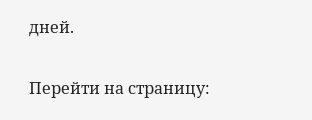дней.

Перейти на страницу: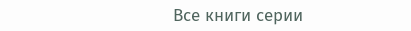Все книги серии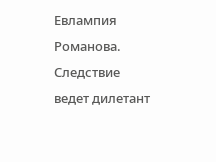Евлампия Романова. Следствие ведет дилетант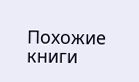Похожие книги